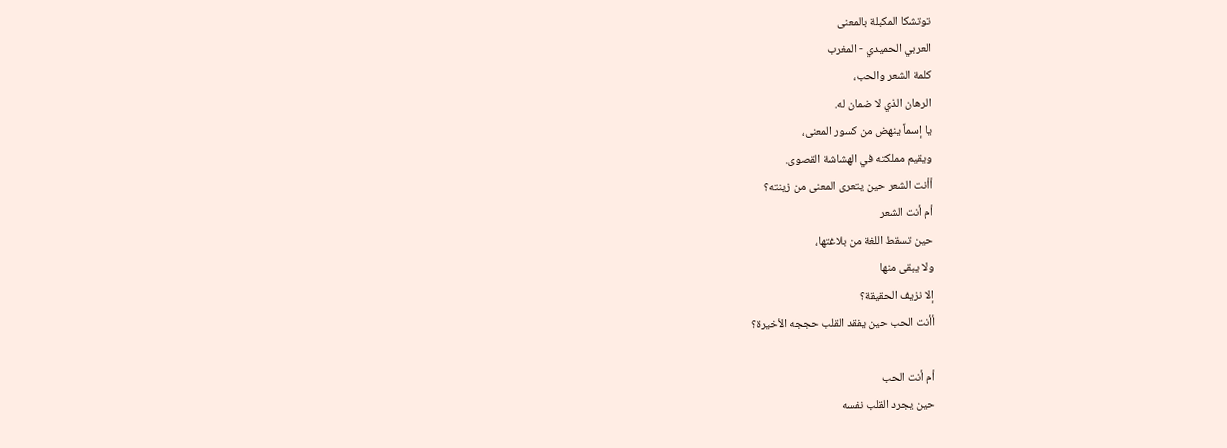توتشكا المكبلة بالمعنى
العربي الحميدي - المغرب
كلمة الشعر والحب،
الرهان الذي لا ضمان له.
يا إسماً ينهض من كسور المعنى،
ويقيم مملكته في الهشاشة القصوى.
أأنت الشعر حين يتعرى المعنى من زينته؟
أم أنت الشعر
حين تسقط اللغة من بلاغتها،
ولا يبقى منها
إلا نزيف الحقيقة؟
أأنت الحب حين يفقد القلب حججه الأخيرة؟

أم أنت الحب
حين يجرد القلب نفسه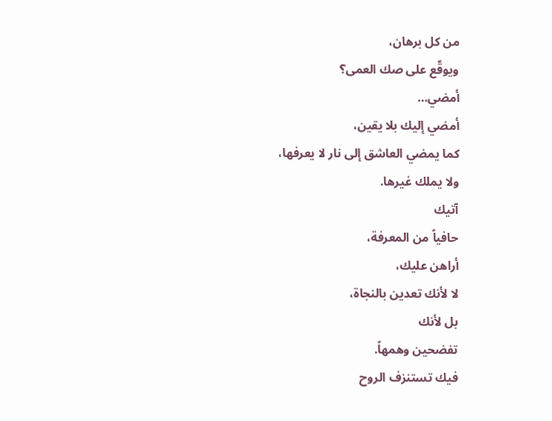من كل برهان،
ويوقّع على صك العمى؟
أمضي…
أمضي إليك بلا يقين،
كما يمضي العاشق إلى نار لا يعرفها،
ولا يملك غيرها.
آتيك
حافياً من المعرفة،
أراهن عليك،
لا لأنك تعدين بالنجاة،
بل لأنك
تفضحين وهمهاً.
فيك تستنزف الروح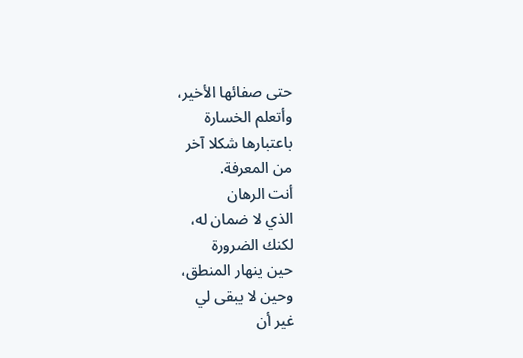حتى صفائها الأخير،
وأتعلم الخسارة
باعتبارها شكلا آخر
من المعرفة.
أنت الرهان
الذي لا ضمان له،
لكنك الضرورة
حين ينهار المنطق،
وحين لا يبقى لي
غير أن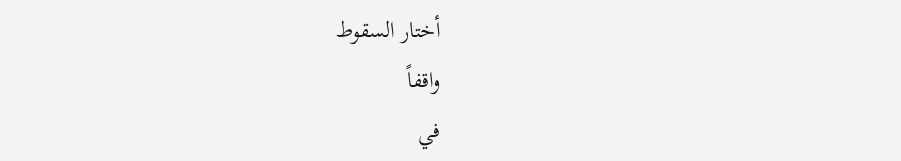أختار السقوط
واقفاً
في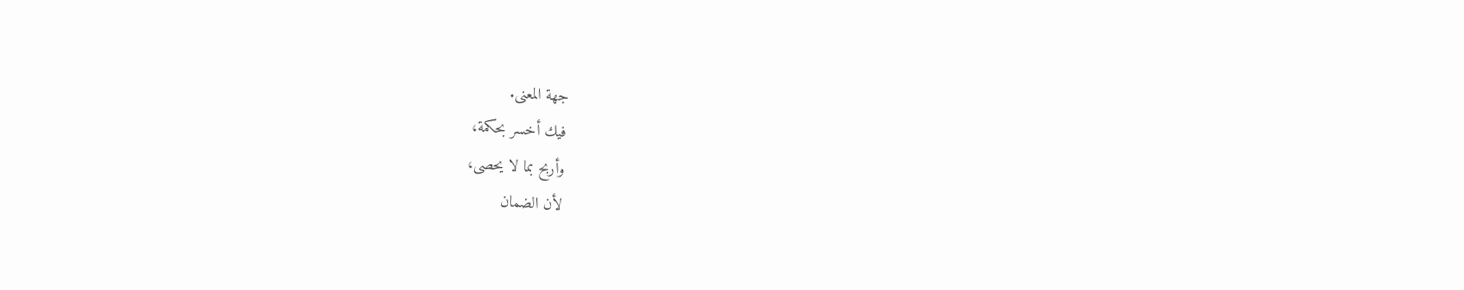جهة المعنى.
فيك أخسر بحكمة،
وأربح بما لا يحصى،
لأن الضمان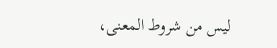ليس من شروط المعنى،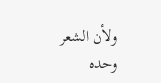ولأن الشعر
وحده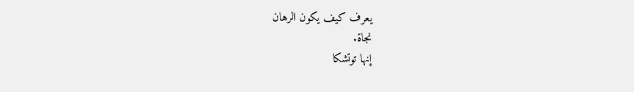يعرف كيف يكون الرهان
نجاة.
إنها توتشكا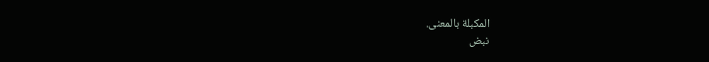المكبلة بالمعنى.
نبض